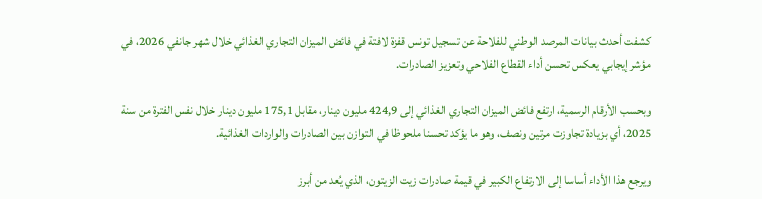كشفت أحدث بيانات المرصد الوطني للفلاحة عن تسجيل تونس قفزة لافتة في فائض الميزان التجاري الغذائي خلال شهر جانفي 2026، في مؤشر إيجابي يعكس تحسن أداء القطاع الفلاحي وتعزيز الصادرات.

وبحسب الأرقام الرسمية، ارتفع فائض الميزان التجاري الغذائي إلى 424,9 مليون دينار، مقابل 175,1 مليون دينار خلال نفس الفترة من سنة 2025، أي بزيادة تجاوزت مرتين ونصف، وهو ما يؤكد تحسنا ملحوظا في التوازن بين الصادرات والواردات الغذائية.

ويرجع هذا الأداء أساسا إلى الارتفاع الكبير في قيمة صادرات زيت الزيتون، الذي يُعد من أبرز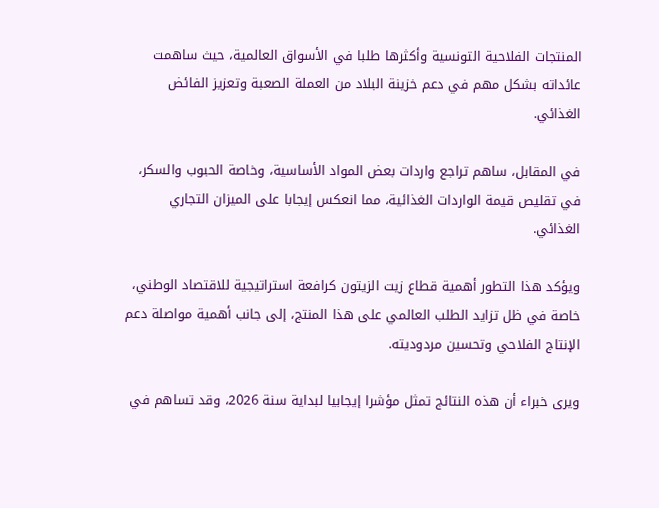المنتجات الفلاحية التونسية وأكثرها طلبا في الأسواق العالمية، حيث ساهمت عائداته بشكل مهم في دعم خزينة البلاد من العملة الصعبة وتعزيز الفائض الغذائي.

في المقابل، ساهم تراجع واردات بعض المواد الأساسية، وخاصة الحبوب والسكر، في تقليص قيمة الواردات الغذائية، مما انعكس إيجابا على الميزان التجاري الغذائي.

ويؤكد هذا التطور أهمية قطاع زيت الزيتون كرافعة استراتيجية للاقتصاد الوطني، خاصة في ظل تزايد الطلب العالمي على هذا المنتج، إلى جانب أهمية مواصلة دعم الإنتاج الفلاحي وتحسين مردوديته.

ويرى خبراء أن هذه النتائج تمثل مؤشرا إيجابيا لبداية سنة 2026، وقد تساهم في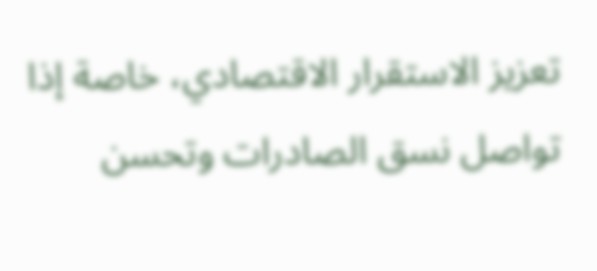تعزيز الاستقرار الاقتصادي، خاصة إذا تواصل نسق الصادرات وتحسن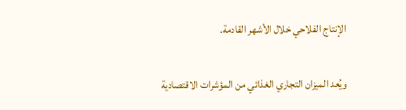الإنتاج الفلاحي خلال الأشهر القادمة.

ويُعد الميزان التجاري الغذائي من المؤشرات الاقتصادية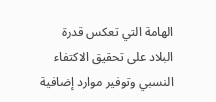الهامة التي تعكس قدرة البلاد على تحقيق الاكتفاء النسبي وتوفير موارد إضافية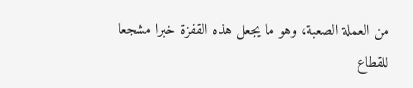من العملة الصعبة، وهو ما يجعل هذه القفزة خبرا مشجعا للقطاع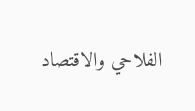الفلاحي والاقتصاد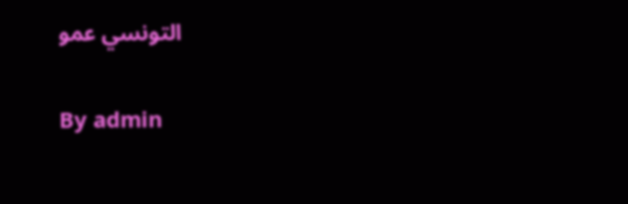التونسي عمو

By admin